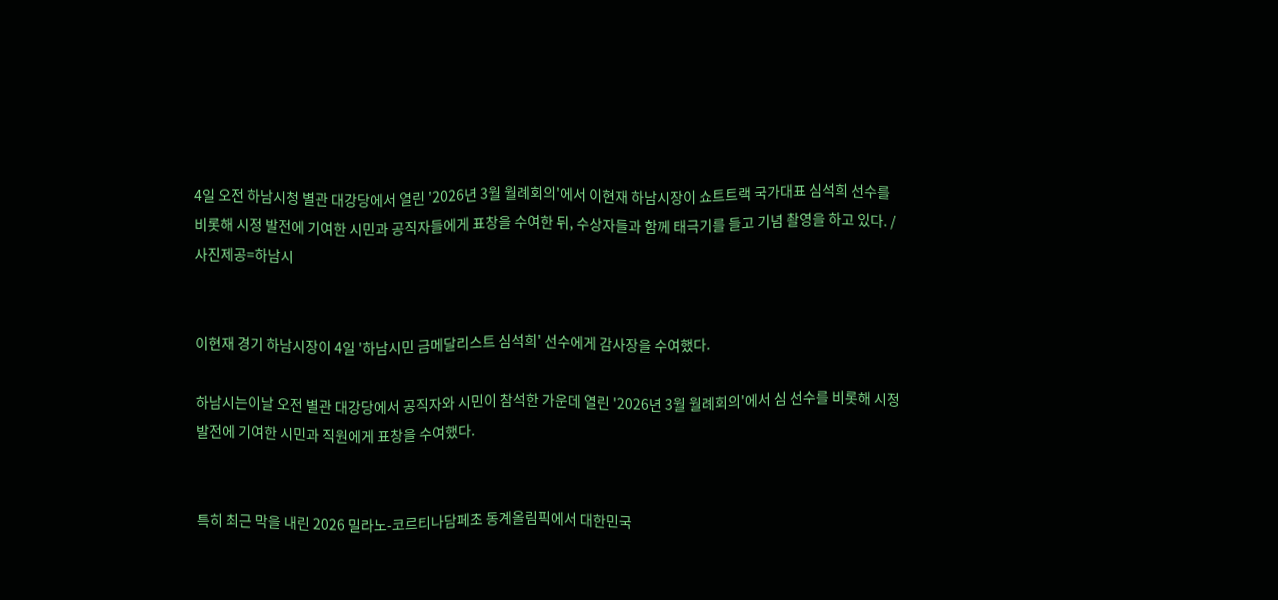4일 오전 하남시청 별관 대강당에서 열린 '2026년 3월 월례회의'에서 이현재 하남시장이 쇼트트랙 국가대표 심석희 선수를 비롯해 시정 발전에 기여한 시민과 공직자들에게 표창을 수여한 뒤, 수상자들과 함께 태극기를 들고 기념 촬영을 하고 있다. /사진제공=하남시


이현재 경기 하남시장이 4일 '하남시민 금메달리스트 심석희' 선수에게 감사장을 수여했다.

하남시는이날 오전 별관 대강당에서 공직자와 시민이 참석한 가운데 열린 '2026년 3월 월례회의'에서 심 선수를 비롯해 시정 발전에 기여한 시민과 직원에게 표창을 수여했다.


특히 최근 막을 내린 2026 밀라노-코르티나담페초 동계올림픽에서 대한민국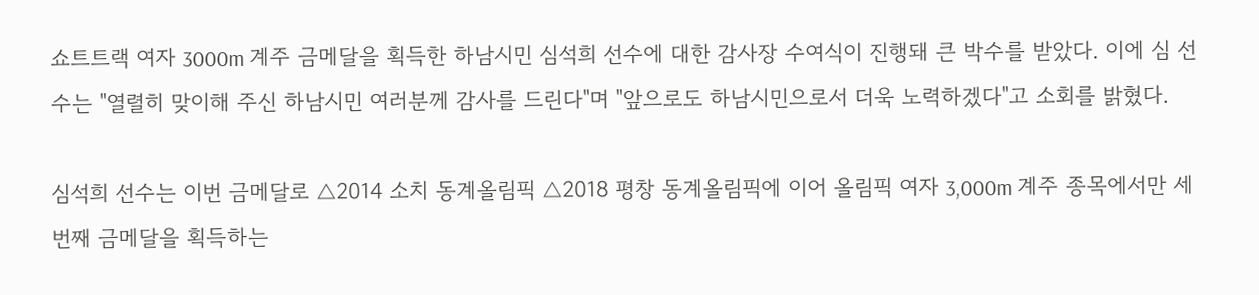쇼트트랙 여자 3000m 계주 금메달을 획득한 하남시민 심석희 선수에 대한 감사장 수여식이 진행돼 큰 박수를 받았다. 이에 심 선수는 "열렬히 맞이해 주신 하남시민 여러분께 감사를 드린다"며 "앞으로도 하남시민으로서 더욱 노력하겠다"고 소회를 밝혔다.

심석희 선수는 이번 금메달로 △2014 소치 동계올림픽 △2018 평창 동계올림픽에 이어 올림픽 여자 3,000m 계주 종목에서만 세 번째 금메달을 획득하는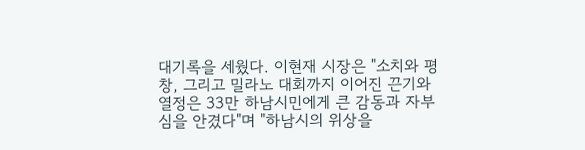대기록을 세웠다. 이현재 시장은 "소치와 평창, 그리고 밀라노 대회까지 이어진 끈기와 열정은 33만 하남시민에게 큰 감동과 자부심을 안겼다"며 "하남시의 위상을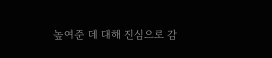높여준 데 대해 진심으로 감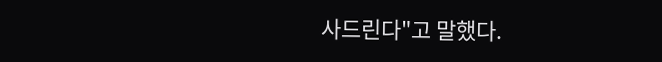사드린다"고 말했다.